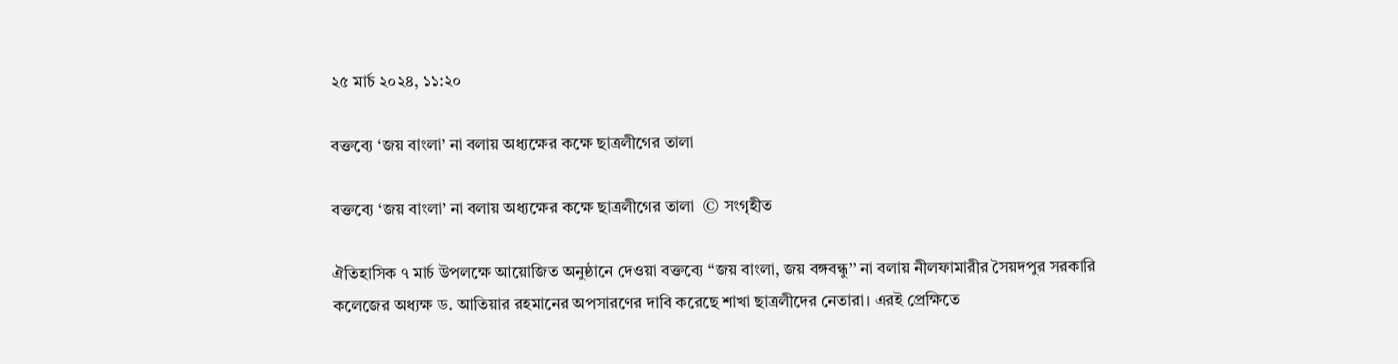২৫ মার্চ ২০২৪, ১১:২০

বক্তব্যে ‘জয় বাংলা’ না বলায় অধ্যক্ষের কক্ষে ছাত্রলীগের তালা

বক্তব্যে ‘জয় বাংলা’ না বলায় অধ্যক্ষের কক্ষে ছাত্রলীগের তালা  © সংগৃহীত

ঐতিহাসিক ৭ মার্চ উপলক্ষে আয়োজিত অনুষ্ঠানে দেওয়া বক্তব্যে “জয় বাংলা, জয় বঙ্গবন্ধু’’ না বলায় নীলফামারীর সৈয়দপুর সরকারি কলেজের অধ্যক্ষ ড. আতিয়ার রহমানের অপসারণের দাবি করেছে শাখা ছাত্রলীদের নেতারা। এরই প্রেক্ষিতে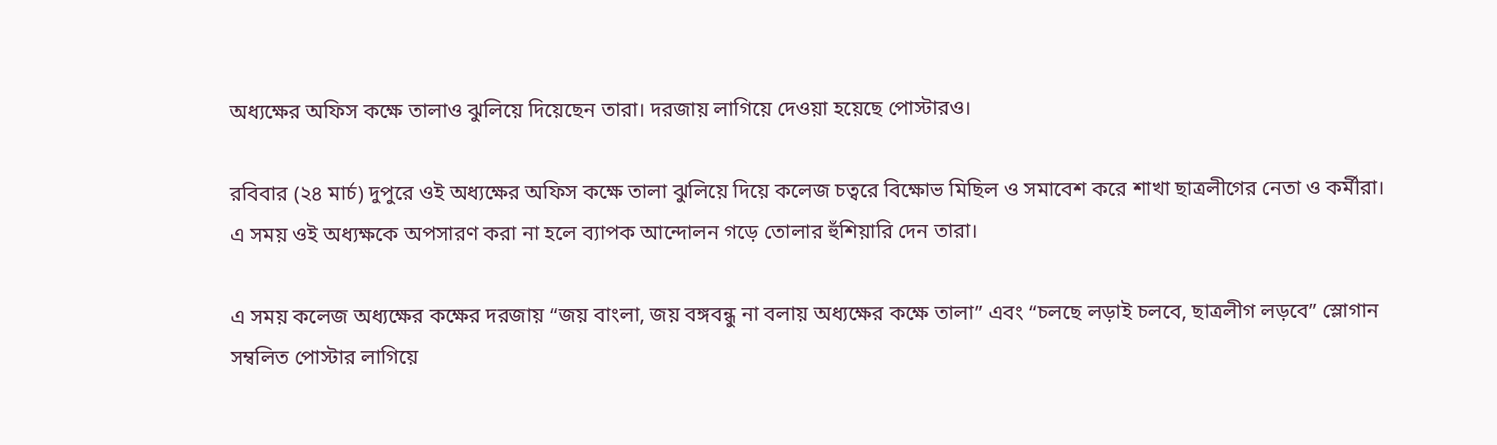অধ্যক্ষের অফিস কক্ষে তালাও ঝুলিয়ে দিয়েছেন তারা। দরজায় লাগিয়ে দেওয়া হয়েছে পোস্টারও।

রবিবার (২৪ মার্চ) দুপুরে ওই অধ্যক্ষের অফিস কক্ষে তালা ঝুলিয়ে দিয়ে কলেজ চত্বরে বিক্ষোভ মিছিল ও সমাবেশ করে শাখা ছাত্রলীগের নেতা ও কর্মীরা। এ সময় ওই অধ্যক্ষকে অপসারণ করা না হলে ব্যাপক আন্দোলন গড়ে তোলার হুঁশিয়ারি দেন তারা।

এ সময় কলেজ অধ্যক্ষের কক্ষের দরজায় “জয় বাংলা, জয় বঙ্গবন্ধু না বলায় অধ্যক্ষের কক্ষে তালা” এবং “চলছে লড়াই চলবে, ছাত্রলীগ লড়বে” স্লোগান সম্বলিত পোস্টার লাগিয়ে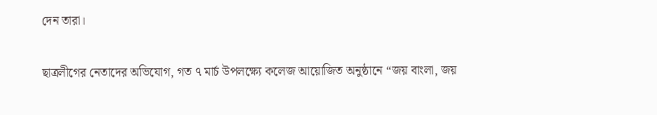দেন তারা।

ছাত্রলীগের নেতাদের অভিযোগ, গত ৭ মার্চ উপলক্ষ্যে কলেজ আয়োজিত অনুষ্ঠানে “জয় বাংলা, জয়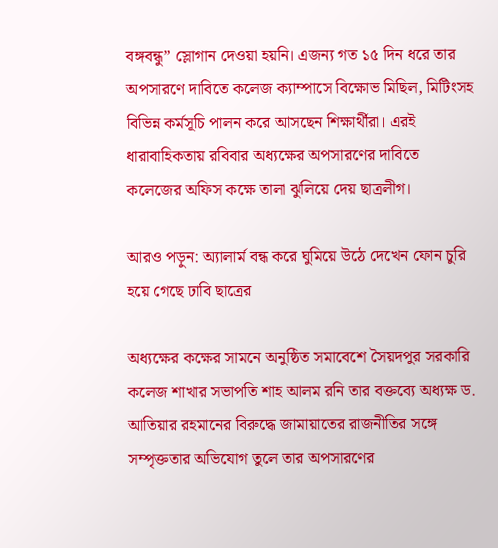বঙ্গবন্ধু” স্লোগান দেওয়া হয়নি। এজন্য গত ১৫ দিন ধরে তার অপসারণে দাবিতে কলেজ ক্যাম্পাসে বিক্ষোভ মিছিল, মিটিংসহ বিভিন্ন কর্মসূচি পালন করে আসছেন শিক্ষার্থীরা। এরই ধারাবাহিকতায় রবিবার অধ্যক্ষের অপসারণের দাবিতে কলেজের অফিস কক্ষে তালা ঝুলিয়ে দেয় ছাত্রলীগ।

আরও পড়ুন: অ্যালার্ম বন্ধ করে ঘুমিয়ে উঠে দেখেন ফোন চুরি হয়ে গেছে ঢাবি ছাত্রের

অধ্যক্ষের কক্ষের সামনে অনুষ্ঠিত সমাবেশে সৈয়দপুর সরকারি কলেজ শাখার সভাপতি শাহ আলম রনি তার বক্তব্যে অধ্যক্ষ ড. আতিয়ার রহমানের বিরুদ্ধে জামায়াতের রাজনীতির সঙ্গে সম্পৃক্ততার অভিযোগ তুলে তার অপসারণের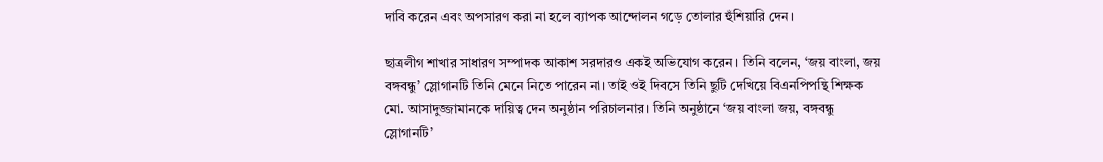দাবি করেন এবং অপসারণ করা না হলে ব্যাপক আন্দোলন গড়ে তোলার হুঁশিয়ারি দেন।

ছাত্রলীগ শাখার সাধারণ সম্পাদক আকাশ সরদারও একই অভিযোগ করেন। তিনি বলেন, ‘জয় বাংলা, জয় বঙ্গবন্ধু’ স্লোগানটি তিনি মেনে নিতে পারেন না। তাই ওই দিবসে তিনি ছুটি দেখিয়ে বিএনপিপন্থি শিক্ষক মো. আসাদুজ্জামানকে দায়িত্ব দেন অনুষ্ঠান পরিচালনার। তিনি অনুষ্ঠানে ‘জয় বাংলা জয়, বঙ্গবন্ধু স্লোগানটি’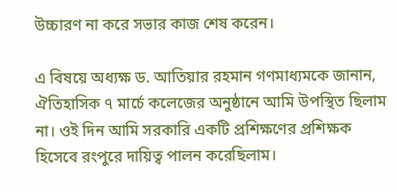উচ্চারণ না করে সভার কাজ শেষ করেন।

এ বিষয়ে অধ্যক্ষ ড. আতিয়ার রহমান গণমাধ্যমকে জানান, ঐতিহাসিক ৭ মার্চে কলেজের অনুষ্ঠানে আমি উপস্থিত ছিলাম না। ওই দিন আমি সরকারি একটি প্রশিক্ষণের প্রশিক্ষক হিসেবে রংপুরে দায়িত্ব পালন করেছিলাম।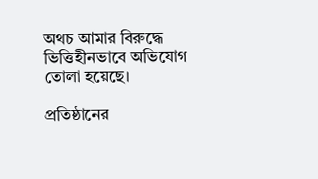অথচ আমার বিরুদ্ধে ভিত্তিহীনভাবে অভিযোগ তোলা হয়েছে।

প্রতিষ্ঠানের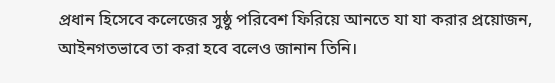প্রধান হিসেবে কলেজের সুষ্ঠু পরিবেশ ফিরিয়ে আনতে যা যা করার প্রয়োজন, আইনগতভাবে তা করা হবে বলেও জানান তিনি।